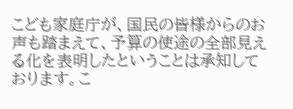こども家庭庁が、国民の皆様からのお声も踏まえて、予算の使途の全部見える化を表明したということは承知しております。こ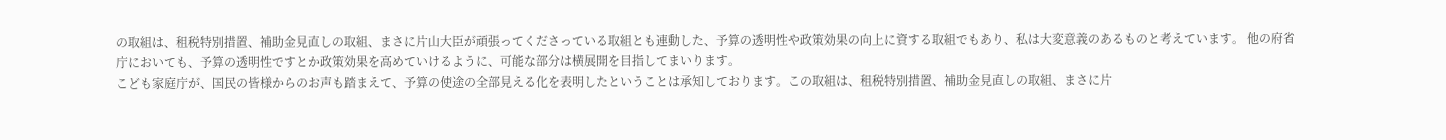の取組は、租税特別措置、補助金見直しの取組、まさに片山大臣が頑張ってくださっている取組とも連動した、予算の透明性や政策効果の向上に資する取組でもあり、私は大変意義のあるものと考えています。 他の府省庁においても、予算の透明性ですとか政策効果を高めていけるように、可能な部分は横展開を目指してまいります。
こども家庭庁が、国民の皆様からのお声も踏まえて、予算の使途の全部見える化を表明したということは承知しております。この取組は、租税特別措置、補助金見直しの取組、まさに片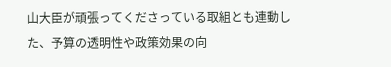山大臣が頑張ってくださっている取組とも連動した、予算の透明性や政策効果の向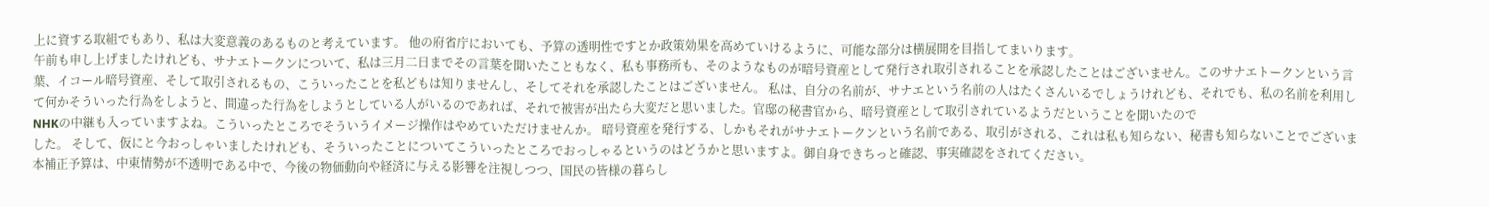上に資する取組でもあり、私は大変意義のあるものと考えています。 他の府省庁においても、予算の透明性ですとか政策効果を高めていけるように、可能な部分は横展開を目指してまいります。
午前も申し上げましたけれども、サナエトークンについて、私は三月二日までその言葉を聞いたこともなく、私も事務所も、そのようなものが暗号資産として発行され取引されることを承認したことはございません。このサナエトークンという言葉、イコール暗号資産、そして取引されるもの、こういったことを私どもは知りませんし、そしてそれを承認したことはございません。 私は、自分の名前が、サナエという名前の人はたくさんいるでしょうけれども、それでも、私の名前を利用して何かそういった行為をしようと、間違った行為をしようとしている人がいるのであれば、それで被害が出たら大変だと思いました。官邸の秘書官から、暗号資産として取引されているようだということを聞いたので
NHKの中継も入っていますよね。こういったところでそういうイメージ操作はやめていただけませんか。 暗号資産を発行する、しかもそれがサナエトークンという名前である、取引がされる、これは私も知らない、秘書も知らないことでございました。 そして、仮にと今おっしゃいましたけれども、そういったことについてこういったところでおっしゃるというのはどうかと思いますよ。御自身できちっと確認、事実確認をされてください。
本補正予算は、中東情勢が不透明である中で、今後の物価動向や経済に与える影響を注視しつつ、国民の皆様の暮らし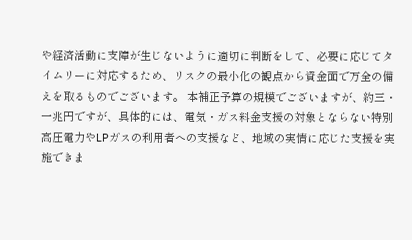や経済活動に支障が生じないように適切に判断をして、必要に応じてタイムリーに対応するため、リスクの最小化の観点から資金面で万全の備えを取るものでございます。 本補正予算の規模でございますが、約三・一兆円ですが、具体的には、電気・ガス料金支援の対象とならない特別高圧電力やLPガスの利用者への支援など、地域の実情に応じた支援を実施できま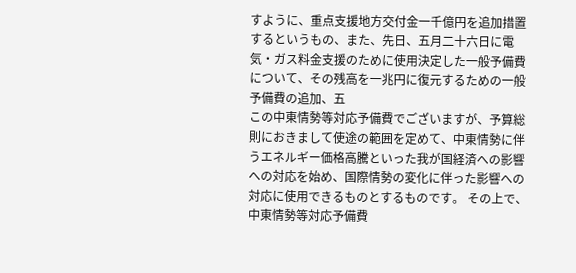すように、重点支援地方交付金一千億円を追加措置するというもの、また、先日、五月二十六日に電気・ガス料金支援のために使用決定した一般予備費について、その残高を一兆円に復元するための一般予備費の追加、五
この中東情勢等対応予備費でございますが、予算総則におきまして使途の範囲を定めて、中東情勢に伴うエネルギー価格高騰といった我が国経済への影響への対応を始め、国際情勢の変化に伴った影響への対応に使用できるものとするものです。 その上で、中東情勢等対応予備費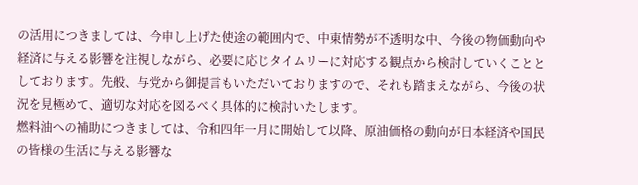の活用につきましては、今申し上げた使途の範囲内で、中東情勢が不透明な中、今後の物価動向や経済に与える影響を注視しながら、必要に応じタイムリーに対応する観点から検討していくこととしております。先般、与党から御提言もいただいておりますので、それも踏まえながら、今後の状況を見極めて、適切な対応を図るべく具体的に検討いたします。
燃料油への補助につきましては、令和四年一月に開始して以降、原油価格の動向が日本経済や国民の皆様の生活に与える影響な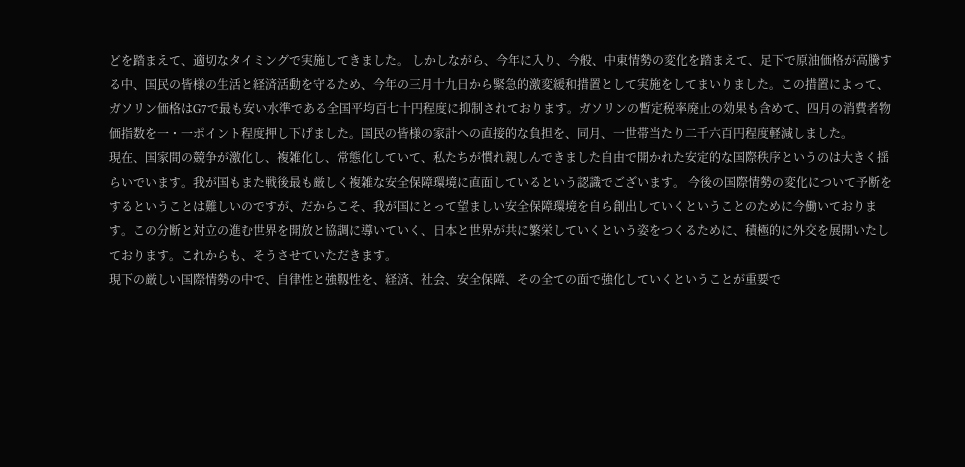どを踏まえて、適切なタイミングで実施してきました。 しかしながら、今年に入り、今般、中東情勢の変化を踏まえて、足下で原油価格が高騰する中、国民の皆様の生活と経済活動を守るため、今年の三月十九日から緊急的激変緩和措置として実施をしてまいりました。この措置によって、ガソリン価格はG7で最も安い水準である全国平均百七十円程度に抑制されております。ガソリンの暫定税率廃止の効果も含めて、四月の消費者物価指数を一・一ポイント程度押し下げました。国民の皆様の家計への直接的な負担を、同月、一世帯当たり二千六百円程度軽減しました。
現在、国家間の競争が激化し、複雑化し、常態化していて、私たちが慣れ親しんできました自由で開かれた安定的な国際秩序というのは大きく揺らいでいます。我が国もまた戦後最も厳しく複雑な安全保障環境に直面しているという認識でございます。 今後の国際情勢の変化について予断をするということは難しいのですが、だからこそ、我が国にとって望ましい安全保障環境を自ら創出していくということのために今働いております。この分断と対立の進む世界を開放と協調に導いていく、日本と世界が共に繁栄していくという姿をつくるために、積極的に外交を展開いたしております。これからも、そうさせていただきます。
現下の厳しい国際情勢の中で、自律性と強靱性を、経済、社会、安全保障、その全ての面で強化していくということが重要で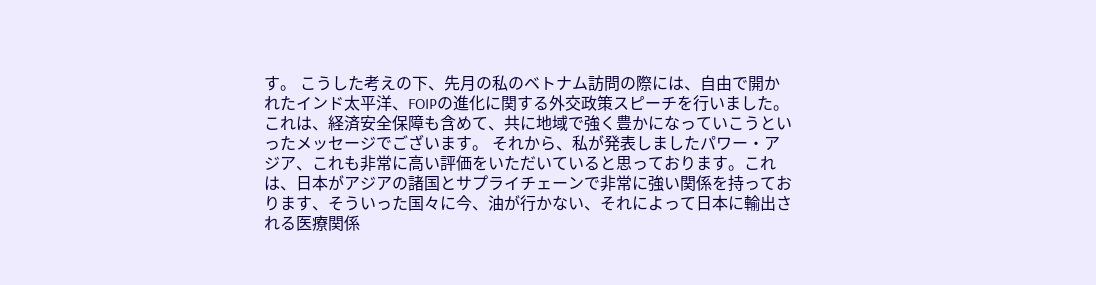す。 こうした考えの下、先月の私のベトナム訪問の際には、自由で開かれたインド太平洋、FOIPの進化に関する外交政策スピーチを行いました。これは、経済安全保障も含めて、共に地域で強く豊かになっていこうといったメッセージでございます。 それから、私が発表しましたパワー・アジア、これも非常に高い評価をいただいていると思っております。これは、日本がアジアの諸国とサプライチェーンで非常に強い関係を持っております、そういった国々に今、油が行かない、それによって日本に輸出される医療関係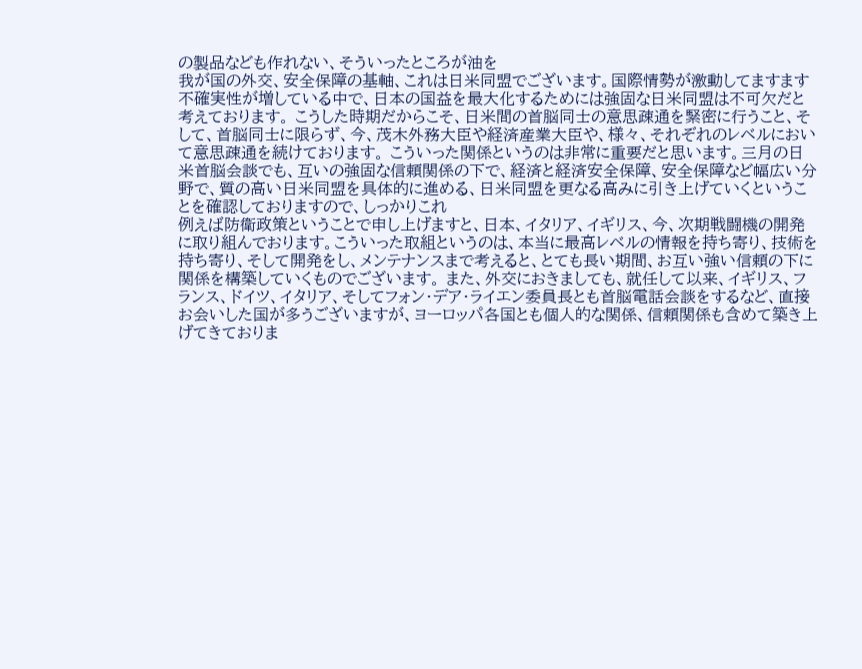の製品なども作れない、そういったところが油を
我が国の外交、安全保障の基軸、これは日米同盟でございます。国際情勢が激動してますます不確実性が増している中で、日本の国益を最大化するためには強固な日米同盟は不可欠だと考えております。 こうした時期だからこそ、日米間の首脳同士の意思疎通を緊密に行うこと、そして、首脳同士に限らず、今、茂木外務大臣や経済産業大臣や、様々、それぞれのレベルにおいて意思疎通を続けております。 こういった関係というのは非常に重要だと思います。三月の日米首脳会談でも、互いの強固な信頼関係の下で、経済と経済安全保障、安全保障など幅広い分野で、質の高い日米同盟を具体的に進める、日米同盟を更なる高みに引き上げていくということを確認しておりますので、しっかりこれ
例えば防衛政策ということで申し上げますと、日本、イタリア、イギリス、今、次期戦闘機の開発に取り組んでおります。こういった取組というのは、本当に最高レベルの情報を持ち寄り、技術を持ち寄り、そして開発をし、メンテナンスまで考えると、とても長い期間、お互い強い信頼の下に関係を構築していくものでございます。 また、外交におきましても、就任して以来、イギリス、フランス、ドイツ、イタリア、そしてフォン・デア・ライエン委員長とも首脳電話会談をするなど、直接お会いした国が多うございますが、ヨーロッパ各国とも個人的な関係、信頼関係も含めて築き上げてきておりま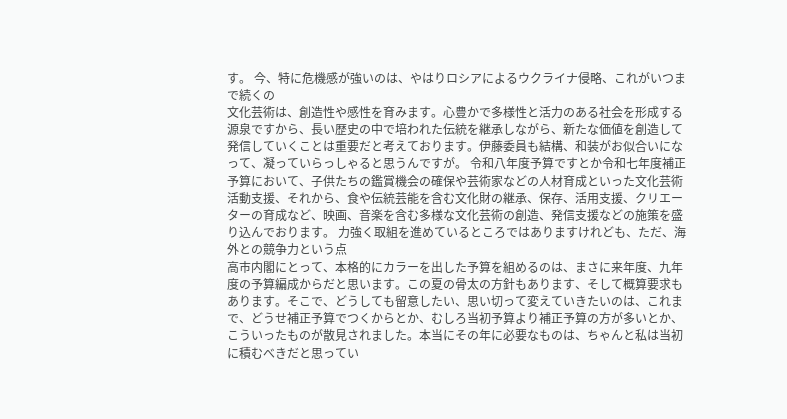す。 今、特に危機感が強いのは、やはりロシアによるウクライナ侵略、これがいつまで続くの
文化芸術は、創造性や感性を育みます。心豊かで多様性と活力のある社会を形成する源泉ですから、長い歴史の中で培われた伝統を継承しながら、新たな価値を創造して発信していくことは重要だと考えております。伊藤委員も結構、和装がお似合いになって、凝っていらっしゃると思うんですが。 令和八年度予算ですとか令和七年度補正予算において、子供たちの鑑賞機会の確保や芸術家などの人材育成といった文化芸術活動支援、それから、食や伝統芸能を含む文化財の継承、保存、活用支援、クリエーターの育成など、映画、音楽を含む多様な文化芸術の創造、発信支援などの施策を盛り込んでおります。 力強く取組を進めているところではありますけれども、ただ、海外との競争力という点
高市内閣にとって、本格的にカラーを出した予算を組めるのは、まさに来年度、九年度の予算編成からだと思います。この夏の骨太の方針もあります、そして概算要求もあります。そこで、どうしても留意したい、思い切って変えていきたいのは、これまで、どうせ補正予算でつくからとか、むしろ当初予算より補正予算の方が多いとか、こういったものが散見されました。本当にその年に必要なものは、ちゃんと私は当初に積むべきだと思ってい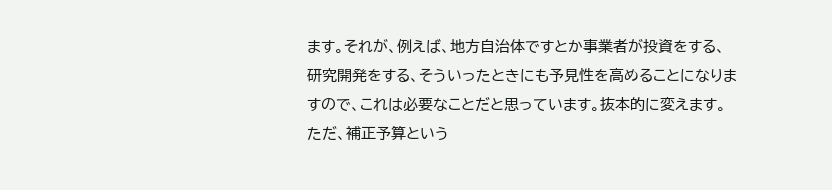ます。それが、例えば、地方自治体ですとか事業者が投資をする、研究開発をする、そういったときにも予見性を高めることになりますので、これは必要なことだと思っています。抜本的に変えます。 ただ、補正予算という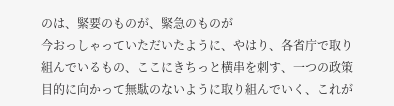のは、緊要のものが、緊急のものが
今おっしゃっていただいたように、やはり、各省庁で取り組んでいるもの、ここにきちっと横串を刺す、一つの政策目的に向かって無駄のないように取り組んでいく、これが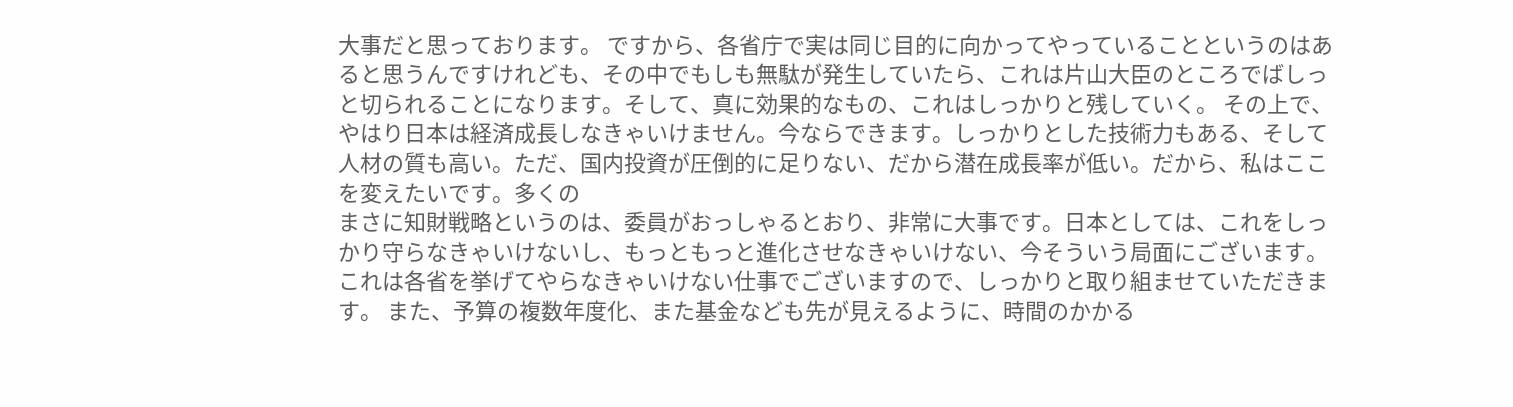大事だと思っております。 ですから、各省庁で実は同じ目的に向かってやっていることというのはあると思うんですけれども、その中でもしも無駄が発生していたら、これは片山大臣のところでばしっと切られることになります。そして、真に効果的なもの、これはしっかりと残していく。 その上で、やはり日本は経済成長しなきゃいけません。今ならできます。しっかりとした技術力もある、そして人材の質も高い。ただ、国内投資が圧倒的に足りない、だから潜在成長率が低い。だから、私はここを変えたいです。多くの
まさに知財戦略というのは、委員がおっしゃるとおり、非常に大事です。日本としては、これをしっかり守らなきゃいけないし、もっともっと進化させなきゃいけない、今そういう局面にございます。これは各省を挙げてやらなきゃいけない仕事でございますので、しっかりと取り組ませていただきます。 また、予算の複数年度化、また基金なども先が見えるように、時間のかかる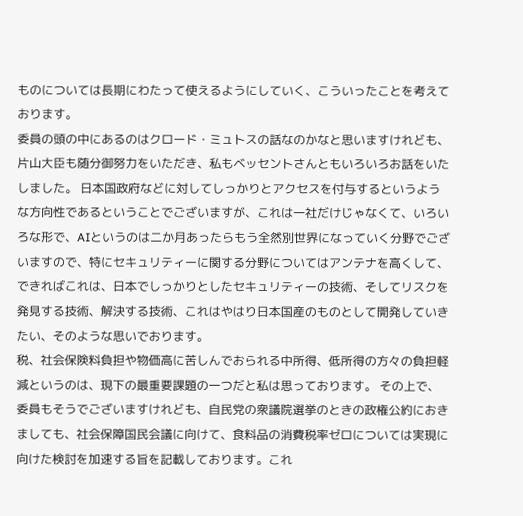ものについては長期にわたって使えるようにしていく、こういったことを考えております。
委員の頭の中にあるのはクロード・ミュトスの話なのかなと思いますけれども、片山大臣も随分御努力をいただき、私もベッセントさんともいろいろお話をいたしました。 日本国政府などに対してしっかりとアクセスを付与するというような方向性であるということでございますが、これは一社だけじゃなくて、いろいろな形で、AIというのは二か月あったらもう全然別世界になっていく分野でございますので、特にセキュリティーに関する分野についてはアンテナを高くして、できればこれは、日本でしっかりとしたセキュリティーの技術、そしてリスクを発見する技術、解決する技術、これはやはり日本国産のものとして開発していきたい、そのような思いでおります。
税、社会保険料負担や物価高に苦しんでおられる中所得、低所得の方々の負担軽減というのは、現下の最重要課題の一つだと私は思っております。 その上で、委員もそうでございますけれども、自民党の衆議院選挙のときの政権公約におきましても、社会保障国民会議に向けて、食料品の消費税率ゼロについては実現に向けた検討を加速する旨を記載しております。これ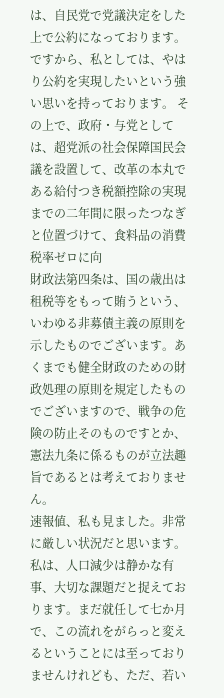は、自民党で党議決定をした上で公約になっております。ですから、私としては、やはり公約を実現したいという強い思いを持っております。 その上で、政府・与党としては、超党派の社会保障国民会議を設置して、改革の本丸である給付つき税額控除の実現までの二年間に限ったつなぎと位置づけて、食料品の消費税率ゼロに向
財政法第四条は、国の歳出は租税等をもって賄うという、いわゆる非募債主義の原則を示したものでございます。あくまでも健全財政のための財政処理の原則を規定したものでございますので、戦争の危険の防止そのものですとか、憲法九条に係るものが立法趣旨であるとは考えておりません。
速報値、私も見ました。非常に厳しい状況だと思います。 私は、人口減少は静かな有事、大切な課題だと捉えております。まだ就任して七か月で、この流れをがらっと変えるということには至っておりませんけれども、ただ、若い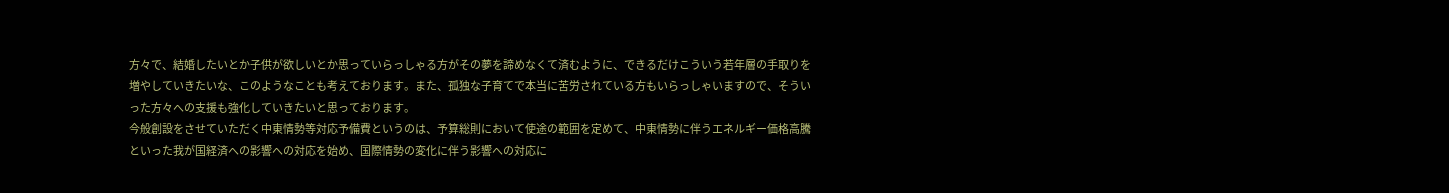方々で、結婚したいとか子供が欲しいとか思っていらっしゃる方がその夢を諦めなくて済むように、できるだけこういう若年層の手取りを増やしていきたいな、このようなことも考えております。また、孤独な子育てで本当に苦労されている方もいらっしゃいますので、そういった方々への支援も強化していきたいと思っております。
今般創設をさせていただく中東情勢等対応予備費というのは、予算総則において使途の範囲を定めて、中東情勢に伴うエネルギー価格高騰といった我が国経済への影響への対応を始め、国際情勢の変化に伴う影響への対応に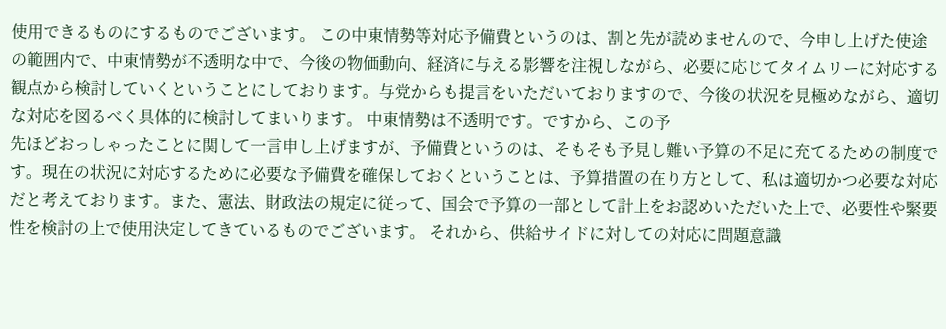使用できるものにするものでございます。 この中東情勢等対応予備費というのは、割と先が読めませんので、今申し上げた使途の範囲内で、中東情勢が不透明な中で、今後の物価動向、経済に与える影響を注視しながら、必要に応じてタイムリーに対応する観点から検討していくということにしております。与党からも提言をいただいておりますので、今後の状況を見極めながら、適切な対応を図るべく具体的に検討してまいります。 中東情勢は不透明です。ですから、この予
先ほどおっしゃったことに関して一言申し上げますが、予備費というのは、そもそも予見し難い予算の不足に充てるための制度です。現在の状況に対応するために必要な予備費を確保しておくということは、予算措置の在り方として、私は適切かつ必要な対応だと考えております。また、憲法、財政法の規定に従って、国会で予算の一部として計上をお認めいただいた上で、必要性や緊要性を検討の上で使用決定してきているものでございます。 それから、供給サイドに対しての対応に問題意識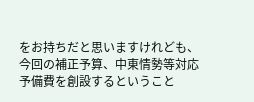をお持ちだと思いますけれども、今回の補正予算、中東情勢等対応予備費を創設するということ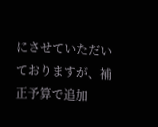にさせていただいておりますが、補正予算で追加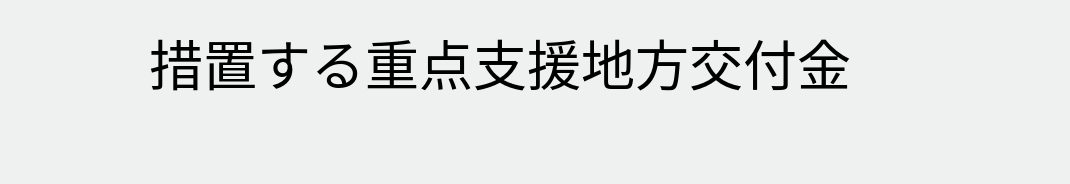措置する重点支援地方交付金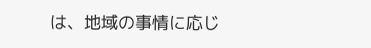は、地域の事情に応じ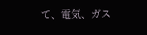て、電気、ガス